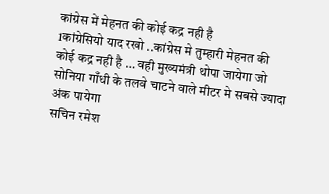कांग्रेस में मेहनत की कोई कद्र नही है
1कांग्रेसियो याद रखो ..कांग्रेस मे तुम्हारी मेहनत की कोई कद्र नही है … वही मुख्यमंत्री थोपा जायेगा जो सोनिया गाँधी के तलवे चाटने वाले मीटर मे सबसे ज्यादा अंक पायेगा
सचिन रमेश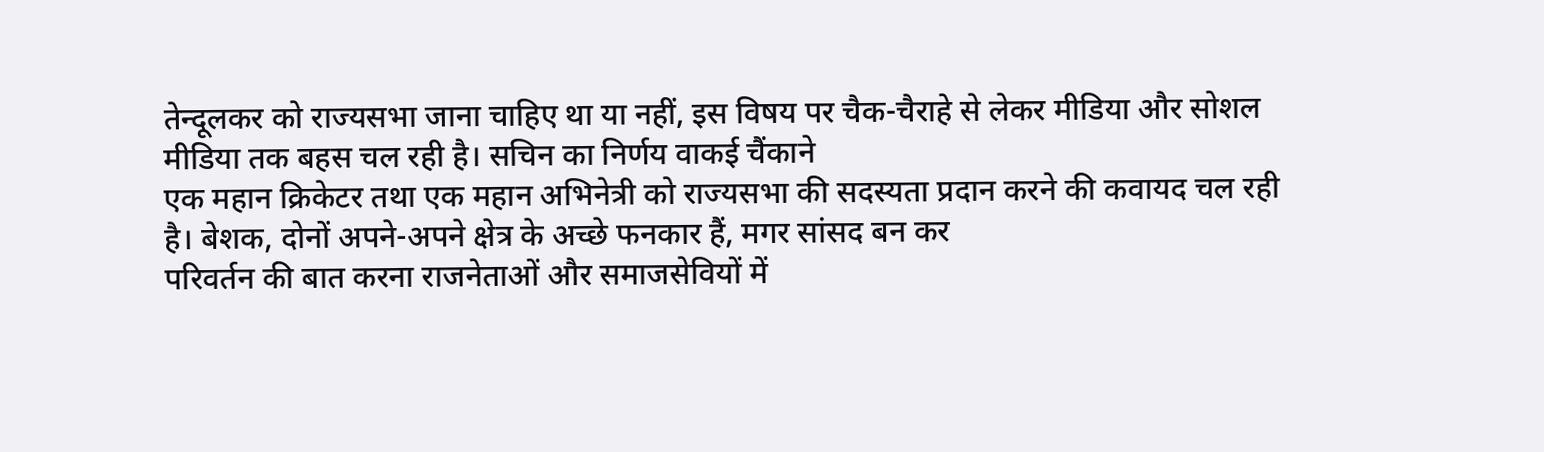तेन्दूलकर को राज्यसभा जाना चाहिए था या नहीं, इस विषय पर चैक-चैराहे से लेकर मीडिया और सोशल मीडिया तक बहस चल रही है। सचिन का निर्णय वाकई चैंकाने
एक महान क्रिकेटर तथा एक महान अभिनेत्री को राज्यसभा की सदस्यता प्रदान करने की कवायद चल रही है। बेशक, दोनों अपने-अपने क्षेत्र के अच्छे फनकार हैं, मगर सांसद बन कर
परिवर्तन की बात करना राजनेताओं और समाजसेवियों में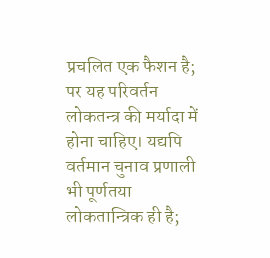प्रचलित एक फैशन है; पर यह परिवर्तन लोकतन्त्र की मर्यादा में होना चाहिए। यद्यपि वर्तमान चुनाव प्रणाली भी पूर्णतया लोकतान्त्रिक ही है;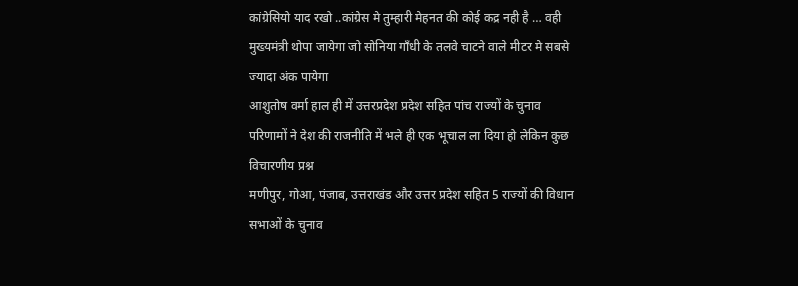कांग्रेसियो याद रखो ..कांग्रेस मे तुम्हारी मेहनत की कोई कद्र नही है … वही मुख्यमंत्री थोपा जायेगा जो सोनिया गाँधी के तलवे चाटने वाले मीटर मे सबसे ज्यादा अंक पायेगा
आशुतोष वर्मा हाल ही में उत्तरप्रदेश प्रदेश सहित पांच राज्यों के चुनाव परिणामों ने देश की राजनीति में भले ही एक भूचाल ला दिया हो लेकिन कुछ विचारणीय प्रश्न
मणीपुर, गोआ, पंजाब, उत्तराखंड और उत्तर प्रदेश सहित 5 राज्यों की विधान सभाओं के चुनाव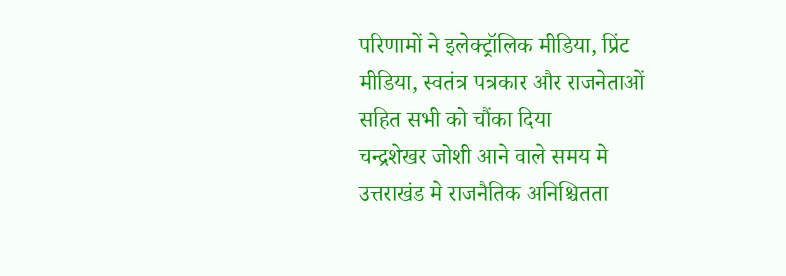परिणामों ने इलेक्ट्रॉलिक मीडिया, प्रिंट मीडिया, स्वतंत्र पत्रकार और राजनेताओं सहित सभी को चौंका दिया
चन्द्रशेखर जोशी आने वाले समय मे उत्तराखंड मे राजनैतिक अनिश्चितता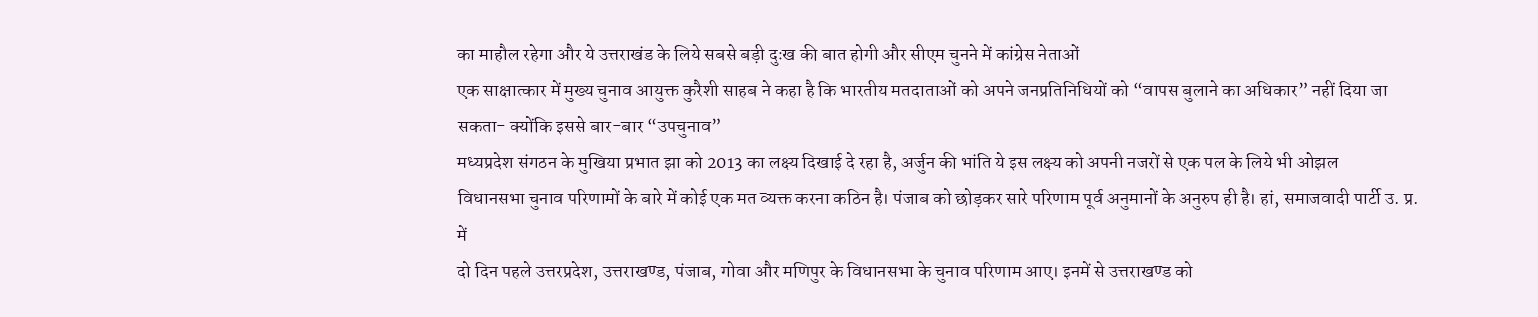का माहौल रहेगा और ये उत्तराखंड के लिये सबसे बड़ी दुःख की बात होगी और सीएम चुनने में कांग्रेस नेताओं
एक साक्षात्कार में मुख्य चुनाव आयुक्त कुरैशी साहब ने कहा है कि भारतीय मतदाताओं को अपने जनप्रतिनिधियों को “वापस बुलाने का अधिकार” नहीं दिया जा सकता- क्योंकि इससे बार-बार “उपचुनाव”
मध्यप्रदेश संगठन के मुखिया प्रभात झा को 2013 का लक्ष्य दिखाई दे रहा है, अर्जुन की भांति ये इस लक्ष्य को अपनी नजरों से एक पल के लिये भी ओझल
विधानसभा चुनाव परिणामों के बारे में कोई एक मत व्यक्त करना कठिन है। पंजाब को छोड़कर सारे परिणाम पूर्व अनुमानों के अनुरुप ही है। हां, समाजवादी पार्टी उ. प्र. में
दो दिन पहले उत्तरप्रदेश, उत्तराखण्ड, पंजाब, गोवा और मणिपुर के विधानसभा के चुनाव परिणाम आए। इनमें से उत्तराखण्ड को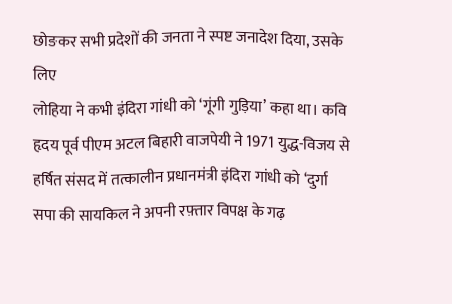छोङकर सभी प्रदेशों की जनता ने स्पष्ट जनादेश दिया, उसके लिए
लोहिया ने कभी इंदिरा गांधी को ‘गूंगी गुड़िया’ कहा था। कवि हृदय पूर्व पीएम अटल बिहारी वाजपेयी ने 1971 युद्ध-विजय से हर्षित संसद में तत्कालीन प्रधानमंत्री इंदिरा गांधी को ‘दुर्गा
सपा की सायकिल ने अपनी रफ़्तार विपक्ष के गढ़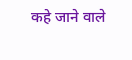कहे जाने वाले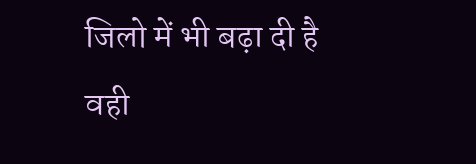जिलो में भी बढ़ा दी है वही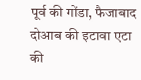पूर्व की गोंडा, फैजाबाद दोआब की इटावा एटा की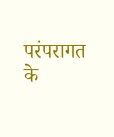परंपरागत के